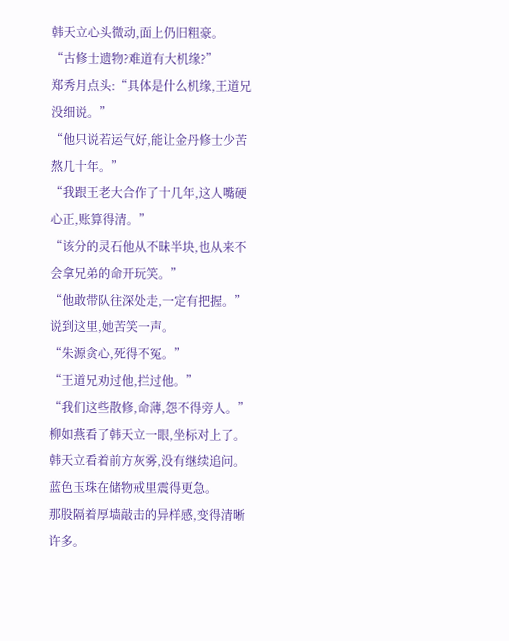韩天立心头微动,面上仍旧粗豪。
“古修士遗物?难道有大机缘?”
郑秀月点头:“具体是什么机缘,王道兄没细说。”
“他只说若运气好,能让金丹修士少苦熬几十年。”
“我跟王老大合作了十几年,这人嘴硬心正,账算得清。”
“该分的灵石他从不昧半块,也从来不会拿兄弟的命开玩笑。”
“他敢带队往深处走,一定有把握。”
说到这里,她苦笑一声。
“朱源贪心,死得不冤。”
“王道兄劝过他,拦过他。”
“我们这些散修,命薄,怨不得旁人。”
柳如燕看了韩天立一眼,坐标对上了。
韩天立看着前方灰雾,没有继续追问。
蓝色玉珠在储物戒里震得更急。
那股隔着厚墙敲击的异样感,变得清晰许多。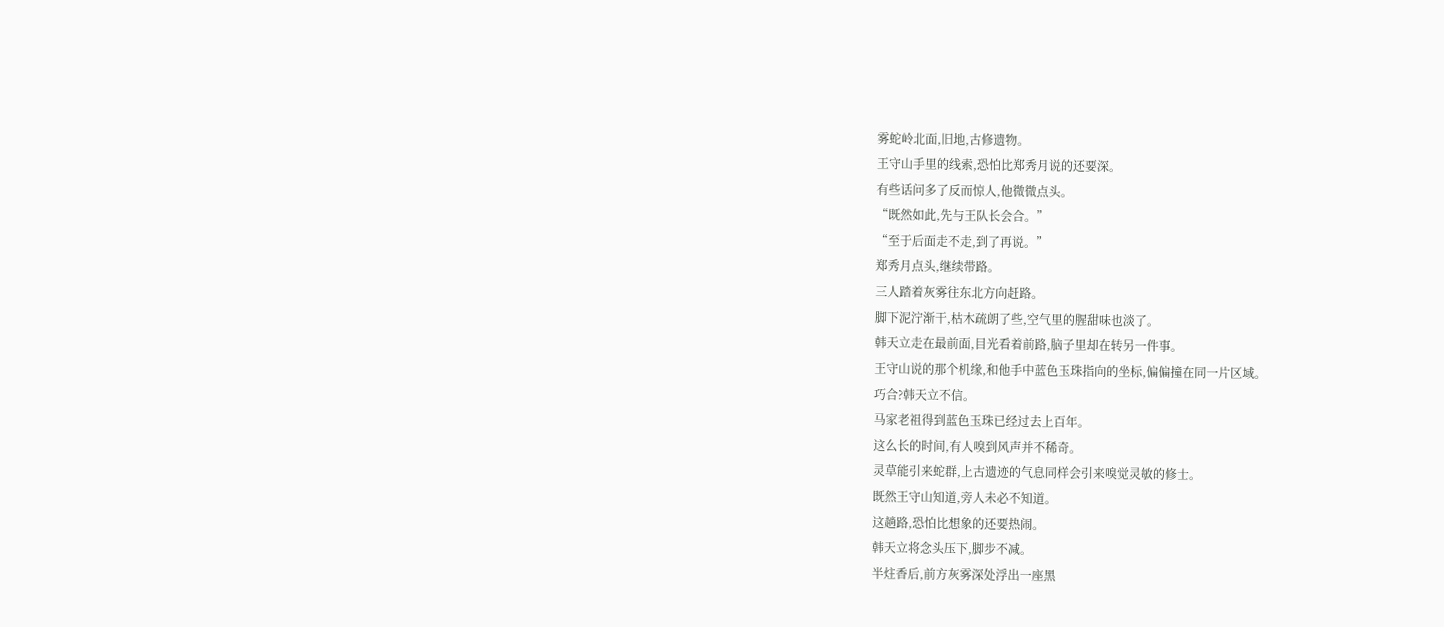雾蛇岭北面,旧地,古修遗物。
王守山手里的线索,恐怕比郑秀月说的还要深。
有些话问多了反而惊人,他微微点头。
“既然如此,先与王队长会合。”
“至于后面走不走,到了再说。”
郑秀月点头,继续带路。
三人踏着灰雾往东北方向赶路。
脚下泥泞渐干,枯木疏朗了些,空气里的腥甜味也淡了。
韩天立走在最前面,目光看着前路,脑子里却在转另一件事。
王守山说的那个机缘,和他手中蓝色玉珠指向的坐标,偏偏撞在同一片区域。
巧合?韩天立不信。
马家老祖得到蓝色玉珠已经过去上百年。
这么长的时间,有人嗅到风声并不稀奇。
灵草能引来蛇群,上古遗迹的气息同样会引来嗅觉灵敏的修士。
既然王守山知道,旁人未必不知道。
这趟路,恐怕比想象的还要热闹。
韩天立将念头压下,脚步不减。
半炷香后,前方灰雾深处浮出一座黑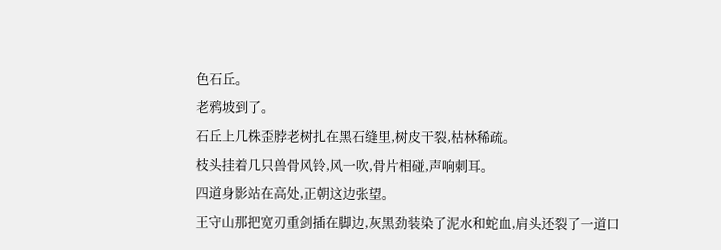色石丘。
老鸦坡到了。
石丘上几株歪脖老树扎在黑石缝里,树皮干裂,枯林稀疏。
枝头挂着几只兽骨风铃,风一吹,骨片相碰,声响刺耳。
四道身影站在高处,正朝这边张望。
王守山那把宽刃重剑插在脚边,灰黑劲装染了泥水和蛇血,肩头还裂了一道口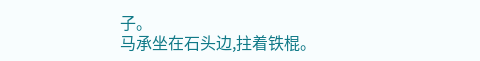子。
马承坐在石头边,拄着铁棍。